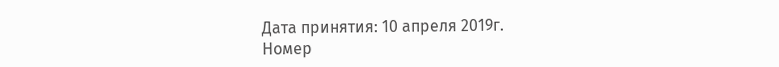Дата принятия: 10 апреля 2019г.
Номер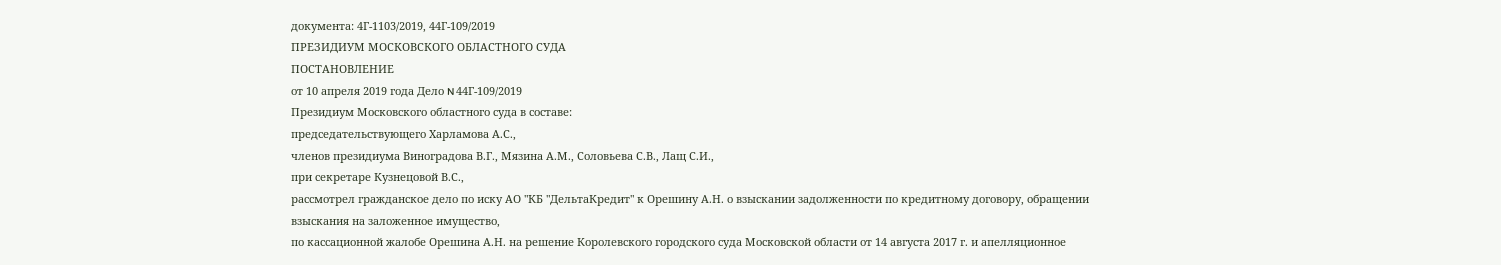документа: 4Г-1103/2019, 44Г-109/2019
ПРЕЗИДИУМ МОСКОВСКОГО ОБЛАСТНОГО СУДА
ПОСТАНОВЛЕНИЕ
от 10 апреля 2019 года Дело N 44Г-109/2019
Президиум Московского областного суда в составе:
председательствующего Харламова А.С.,
членов президиума Виноградова В.Г., Мязина А.М., Соловьева С.В., Лащ С.И.,
при секретаре Кузнецовой В.С.,
рассмотрел гражданское дело по иску АО "КБ "ДельтаКредит" к Орешину А.Н. о взыскании задолженности по кредитному договору, обращении взыскания на заложенное имущество,
по кассационной жалобе Орешина А.Н. на решение Королевского городского суда Московской области от 14 августа 2017 г. и апелляционное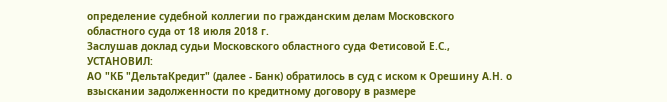определение судебной коллегии по гражданским делам Московского областного суда от 18 июля 2018 г.
Заслушав доклад судьи Московского областного суда Фетисовой Е.С.,
УСТАНОВИЛ:
АО "КБ "ДельтаКредит" (далее - Банк) обратилось в суд с иском к Орешину А.Н. о взыскании задолженности по кредитному договору в размере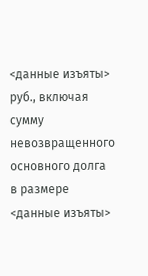<данные изъяты> руб., включая сумму невозвращенного основного долга в размере <данные изъяты>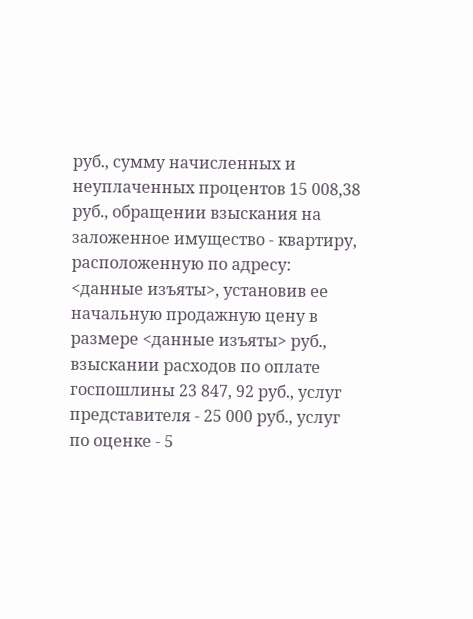руб., сумму начисленных и неуплаченных процентов 15 008,38 руб., обращении взыскания на заложенное имущество - квартиру, расположенную по адресу: <данные изъяты>, установив ее начальную продажную цену в размере <данные изъяты> руб., взыскании расходов по оплате госпошлины 23 847, 92 руб., услуг представителя - 25 000 руб., услуг по оценке - 5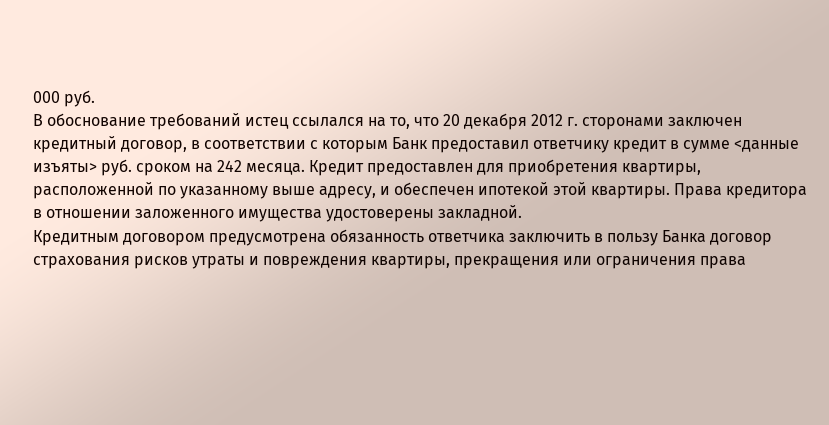000 руб.
В обоснование требований истец ссылался на то, что 20 декабря 2012 г. сторонами заключен кредитный договор, в соответствии с которым Банк предоставил ответчику кредит в сумме <данные изъяты> руб. сроком на 242 месяца. Кредит предоставлен для приобретения квартиры, расположенной по указанному выше адресу, и обеспечен ипотекой этой квартиры. Права кредитора в отношении заложенного имущества удостоверены закладной.
Кредитным договором предусмотрена обязанность ответчика заключить в пользу Банка договор страхования рисков утраты и повреждения квартиры, прекращения или ограничения права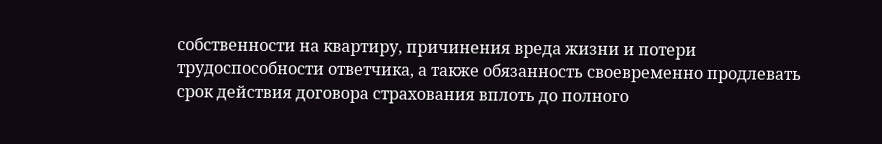собственности на квартиру, причинения вреда жизни и потери трудоспособности ответчика, а также обязанность своевременно продлевать срок действия договора страхования вплоть до полного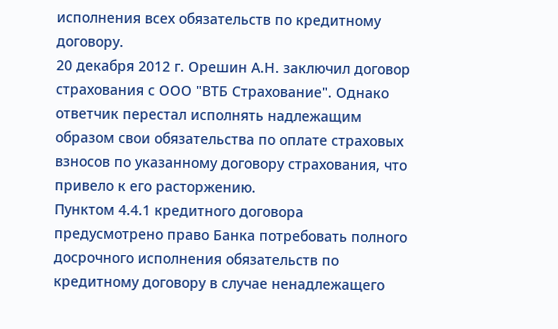исполнения всех обязательств по кредитному договору.
20 декабря 2012 г. Орешин А.Н. заключил договор страхования с ООО "ВТБ Страхование". Однако ответчик перестал исполнять надлежащим образом свои обязательства по оплате страховых взносов по указанному договору страхования, что привело к его расторжению.
Пунктом 4.4.1 кредитного договора предусмотрено право Банка потребовать полного досрочного исполнения обязательств по кредитному договору в случае ненадлежащего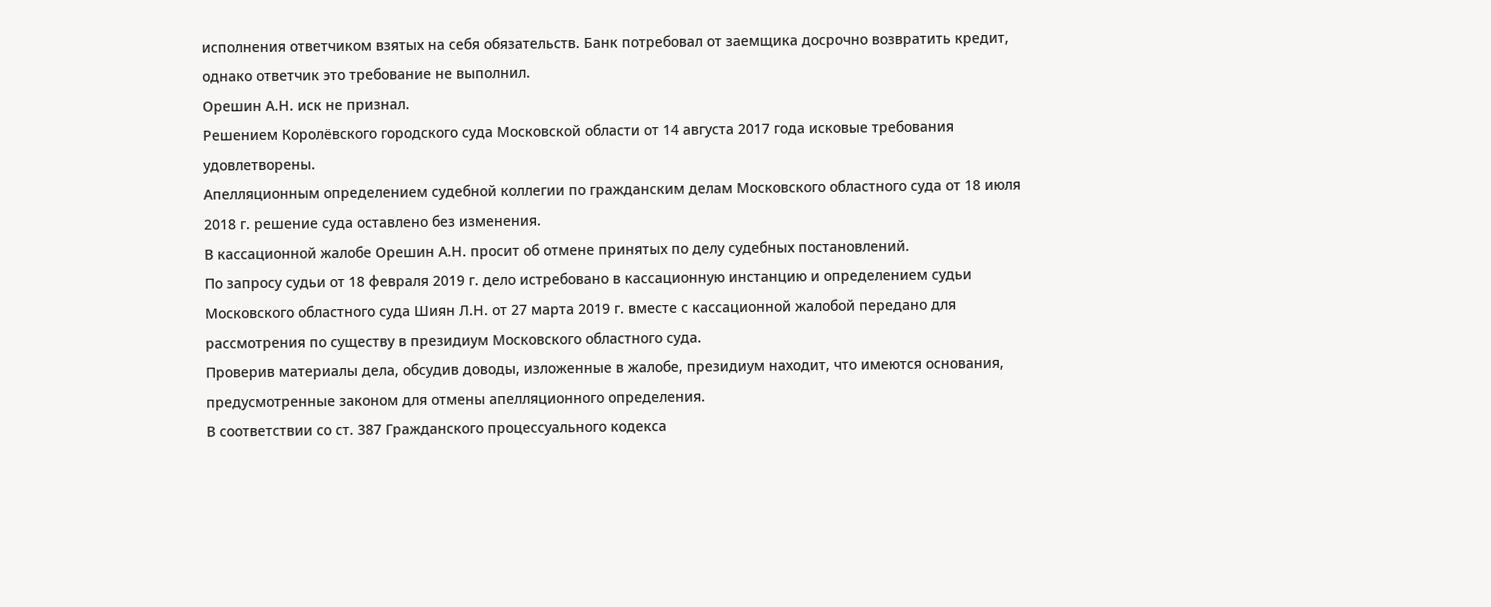исполнения ответчиком взятых на себя обязательств. Банк потребовал от заемщика досрочно возвратить кредит, однако ответчик это требование не выполнил.
Орешин А.Н. иск не признал.
Решением Королёвского городского суда Московской области от 14 августа 2017 года исковые требования удовлетворены.
Апелляционным определением судебной коллегии по гражданским делам Московского областного суда от 18 июля 2018 г. решение суда оставлено без изменения.
В кассационной жалобе Орешин А.Н. просит об отмене принятых по делу судебных постановлений.
По запросу судьи от 18 февраля 2019 г. дело истребовано в кассационную инстанцию и определением судьи Московского областного суда Шиян Л.Н. от 27 марта 2019 г. вместе с кассационной жалобой передано для рассмотрения по существу в президиум Московского областного суда.
Проверив материалы дела, обсудив доводы, изложенные в жалобе, президиум находит, что имеются основания, предусмотренные законом для отмены апелляционного определения.
В соответствии со ст. 387 Гражданского процессуального кодекса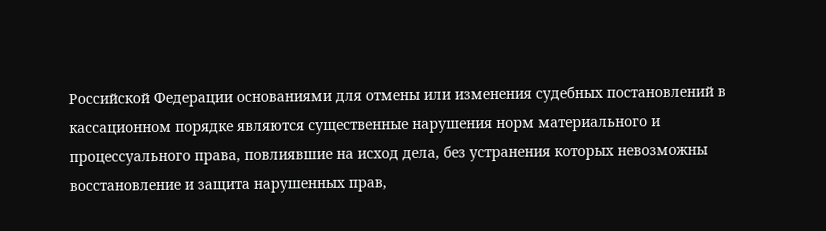Российской Федерации основаниями для отмены или изменения судебных постановлений в кассационном порядке являются существенные нарушения норм материального и процессуального права, повлиявшие на исход дела, без устранения которых невозможны восстановление и защита нарушенных прав,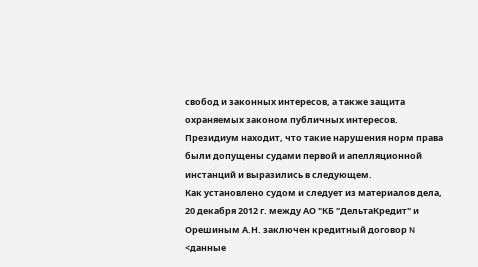свобод и законных интересов, а также защита охраняемых законом публичных интересов.
Президиум находит, что такие нарушения норм права были допущены судами первой и апелляционной инстанций и выразились в следующем.
Как установлено судом и следует из материалов дела, 20 декабря 2012 г. между АО "КБ "ДельтаКредит" и Орешиным А.Н. заключен кредитный договор N <данные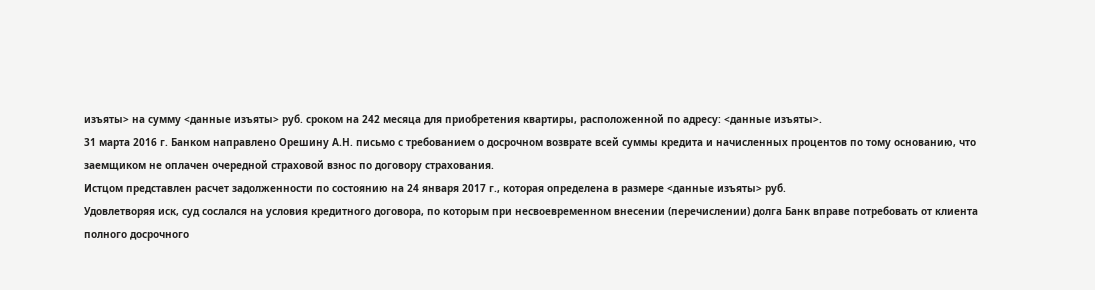изъяты> на сумму <данные изъяты> руб. сроком на 242 месяца для приобретения квартиры, расположенной по адресу: <данные изъяты>.
31 марта 2016 г. Банком направлено Орешину А.Н. письмо с требованием о досрочном возврате всей суммы кредита и начисленных процентов по тому основанию, что заемщиком не оплачен очередной страховой взнос по договору страхования.
Истцом представлен расчет задолженности по состоянию на 24 января 2017 г., которая определена в размере <данные изъяты> руб.
Удовлетворяя иск, суд сослался на условия кредитного договора, по которым при несвоевременном внесении (перечислении) долга Банк вправе потребовать от клиента полного досрочного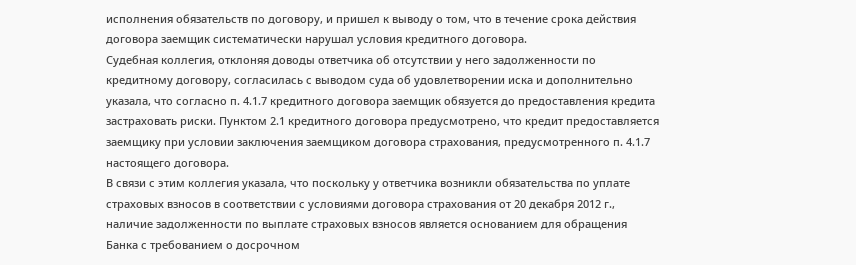исполнения обязательств по договору, и пришел к выводу о том, что в течение срока действия договора заемщик систематически нарушал условия кредитного договора.
Судебная коллегия, отклоняя доводы ответчика об отсутствии у него задолженности по кредитному договору, согласилась с выводом суда об удовлетворении иска и дополнительно указала, что согласно п. 4.1.7 кредитного договора заемщик обязуется до предоставления кредита застраховать риски. Пунктом 2.1 кредитного договора предусмотрено, что кредит предоставляется заемщику при условии заключения заемщиком договора страхования, предусмотренного п. 4.1.7 настоящего договора.
В связи с этим коллегия указала, что поскольку у ответчика возникли обязательства по уплате страховых взносов в соответствии с условиями договора страхования от 20 декабря 2012 г., наличие задолженности по выплате страховых взносов является основанием для обращения Банка с требованием о досрочном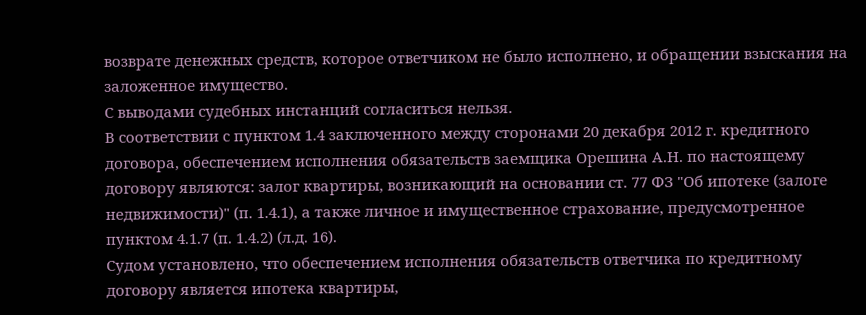возврате денежных средств, которое ответчиком не было исполнено, и обращении взыскания на заложенное имущество.
С выводами судебных инстанций согласиться нельзя.
В соответствии с пунктом 1.4 заключенного между сторонами 20 декабря 2012 г. кредитного договора, обеспечением исполнения обязательств заемщика Орешина А.Н. по настоящему договору являются: залог квартиры, возникающий на основании ст. 77 ФЗ "Об ипотеке (залоге недвижимости)" (п. 1.4.1), а также личное и имущественное страхование, предусмотренное пунктом 4.1.7 (п. 1.4.2) (л.д. 16).
Судом установлено, что обеспечением исполнения обязательств ответчика по кредитному договору является ипотека квартиры,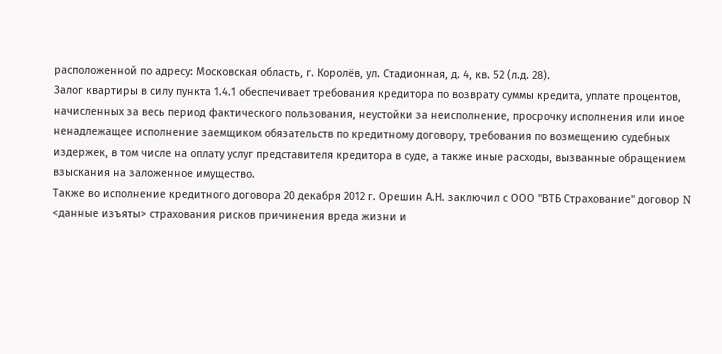расположенной по адресу: Московская область, г. Королёв, ул. Стадионная, д. 4, кв. 52 (л.д. 28).
Залог квартиры в силу пункта 1.4.1 обеспечивает требования кредитора по возврату суммы кредита, уплате процентов, начисленных за весь период фактического пользования, неустойки за неисполнение, просрочку исполнения или иное ненадлежащее исполнение заемщиком обязательств по кредитному договору, требования по возмещению судебных издержек, в том числе на оплату услуг представителя кредитора в суде, а также иные расходы, вызванные обращением взыскания на заложенное имущество.
Также во исполнение кредитного договора 20 декабря 2012 г. Орешин А.Н. заключил с ООО "ВТБ Страхование" договор N <данные изъяты> страхования рисков причинения вреда жизни и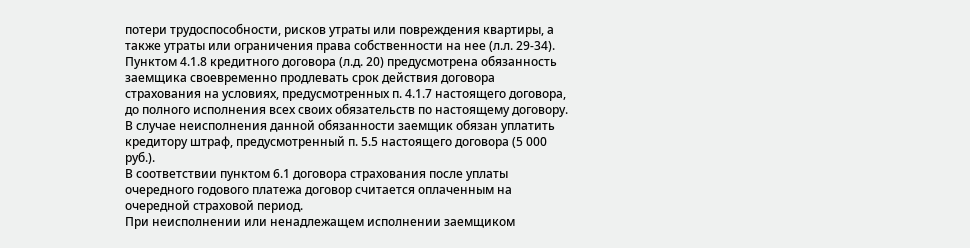потери трудоспособности, рисков утраты или повреждения квартиры, а также утраты или ограничения права собственности на нее (л.л. 29-34).
Пунктом 4.1.8 кредитного договора (л.д. 20) предусмотрена обязанность заемщика своевременно продлевать срок действия договора страхования на условиях, предусмотренных п. 4.1.7 настоящего договора, до полного исполнения всех своих обязательств по настоящему договору. В случае неисполнения данной обязанности заемщик обязан уплатить кредитору штраф, предусмотренный п. 5.5 настоящего договора (5 000 руб.).
В соответствии пунктом 6.1 договора страхования после уплаты очередного годового платежа договор считается оплаченным на очередной страховой период.
При неисполнении или ненадлежащем исполнении заемщиком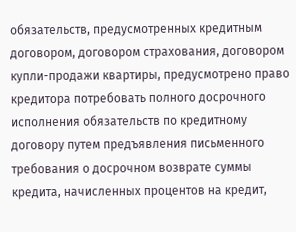обязательств, предусмотренных кредитным договором, договором страхования, договором купли-продажи квартиры, предусмотрено право кредитора потребовать полного досрочного исполнения обязательств по кредитному договору путем предъявления письменного требования о досрочном возврате суммы кредита, начисленных процентов на кредит,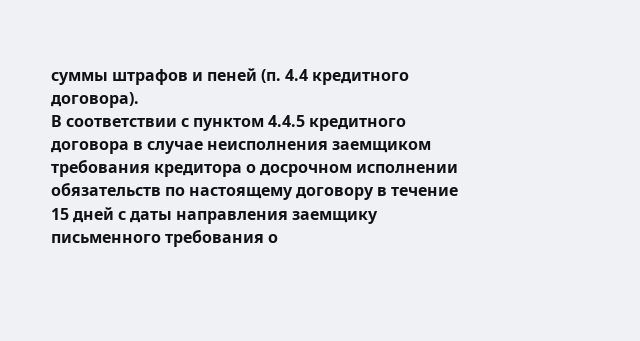суммы штрафов и пеней (п. 4.4 кредитного договора).
В соответствии с пунктом 4.4.5 кредитного договора в случае неисполнения заемщиком требования кредитора о досрочном исполнении обязательств по настоящему договору в течение 15 дней с даты направления заемщику письменного требования о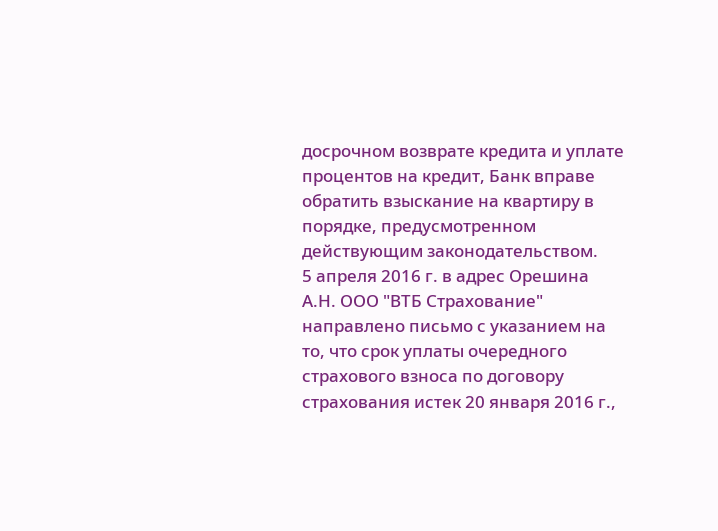досрочном возврате кредита и уплате процентов на кредит, Банк вправе обратить взыскание на квартиру в порядке, предусмотренном действующим законодательством.
5 апреля 2016 г. в адрес Орешина А.Н. ООО "ВТБ Страхование" направлено письмо с указанием на то, что срок уплаты очередного страхового взноса по договору страхования истек 20 января 2016 г.,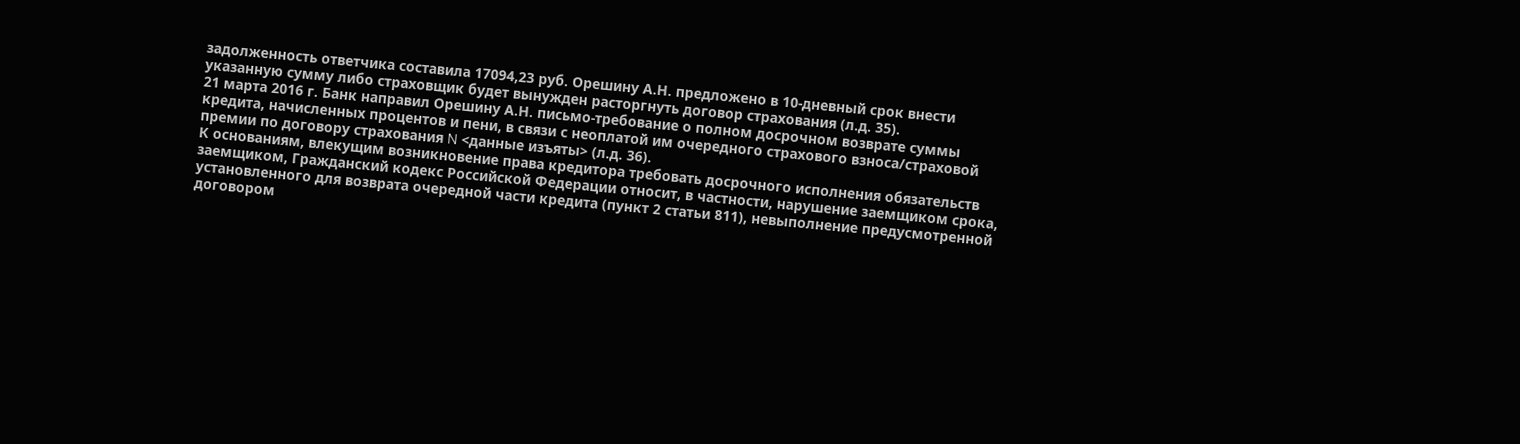задолженность ответчика составила 17094,23 руб. Орешину А.Н. предложено в 10-дневный срок внести указанную сумму либо страховщик будет вынужден расторгнуть договор страхования (л.д. 35).
21 марта 2016 г. Банк направил Орешину А.Н. письмо-требование о полном досрочном возврате суммы кредита, начисленных процентов и пени, в связи с неоплатой им очередного страхового взноса/страховой премии по договору страхования N <данные изъяты> (л.д. 36).
К основаниям, влекущим возникновение права кредитора требовать досрочного исполнения обязательств заемщиком, Гражданский кодекс Российской Федерации относит, в частности, нарушение заемщиком срока, установленного для возврата очередной части кредита (пункт 2 статьи 811), невыполнение предусмотренной договором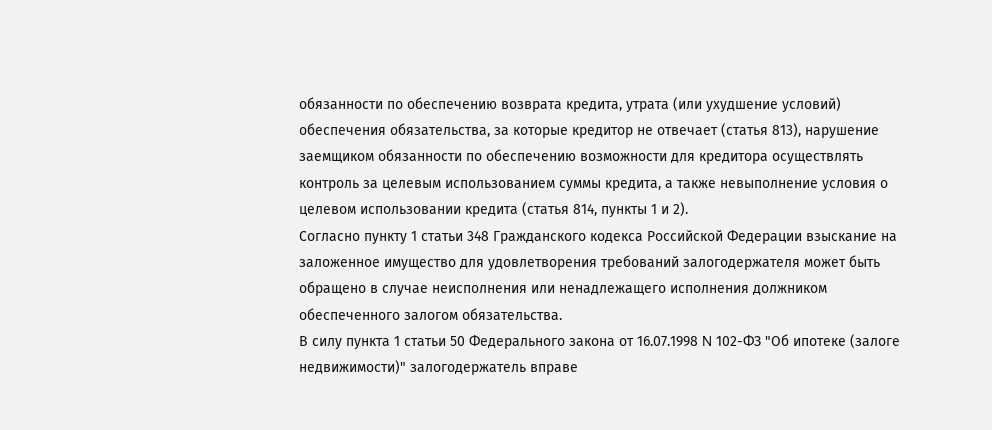обязанности по обеспечению возврата кредита, утрата (или ухудшение условий) обеспечения обязательства, за которые кредитор не отвечает (статья 813), нарушение заемщиком обязанности по обеспечению возможности для кредитора осуществлять контроль за целевым использованием суммы кредита, а также невыполнение условия о целевом использовании кредита (статья 814, пункты 1 и 2).
Согласно пункту 1 статьи 348 Гражданского кодекса Российской Федерации взыскание на заложенное имущество для удовлетворения требований залогодержателя может быть обращено в случае неисполнения или ненадлежащего исполнения должником обеспеченного залогом обязательства.
В силу пункта 1 статьи 50 Федерального закона от 16.07.1998 N 102-ФЗ "Об ипотеке (залоге недвижимости)" залогодержатель вправе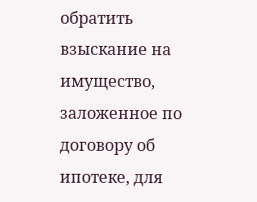обратить взыскание на имущество, заложенное по договору об ипотеке, для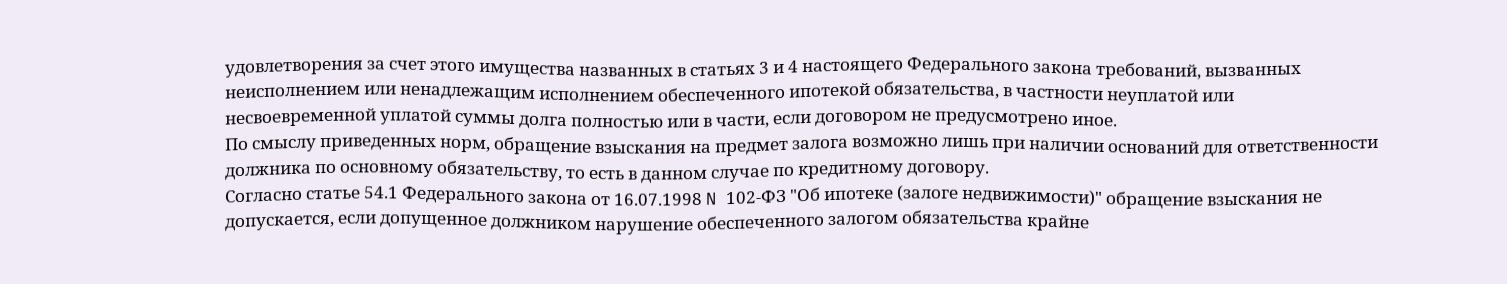удовлетворения за счет этого имущества названных в статьях 3 и 4 настоящего Федерального закона требований, вызванных неисполнением или ненадлежащим исполнением обеспеченного ипотекой обязательства, в частности неуплатой или несвоевременной уплатой суммы долга полностью или в части, если договором не предусмотрено иное.
По смыслу приведенных норм, обращение взыскания на предмет залога возможно лишь при наличии оснований для ответственности должника по основному обязательству, то есть в данном случае по кредитному договору.
Согласно статье 54.1 Федерального закона от 16.07.1998 N 102-ФЗ "Об ипотеке (залоге недвижимости)" обращение взыскания не допускается, если допущенное должником нарушение обеспеченного залогом обязательства крайне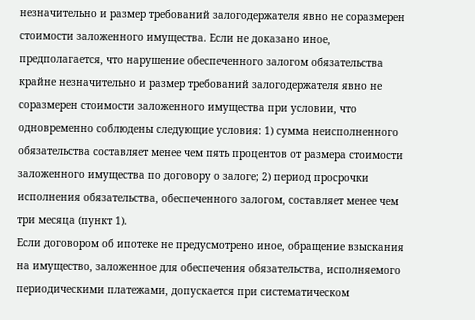незначительно и размер требований залогодержателя явно не соразмерен стоимости заложенного имущества. Если не доказано иное, предполагается, что нарушение обеспеченного залогом обязательства крайне незначительно и размер требований залогодержателя явно не соразмерен стоимости заложенного имущества при условии, что одновременно соблюдены следующие условия: 1) сумма неисполненного обязательства составляет менее чем пять процентов от размера стоимости заложенного имущества по договору о залоге; 2) период просрочки исполнения обязательства, обеспеченного залогом, составляет менее чем три месяца (пункт 1).
Если договором об ипотеке не предусмотрено иное, обращение взыскания на имущество, заложенное для обеспечения обязательства, исполняемого периодическими платежами, допускается при систематическом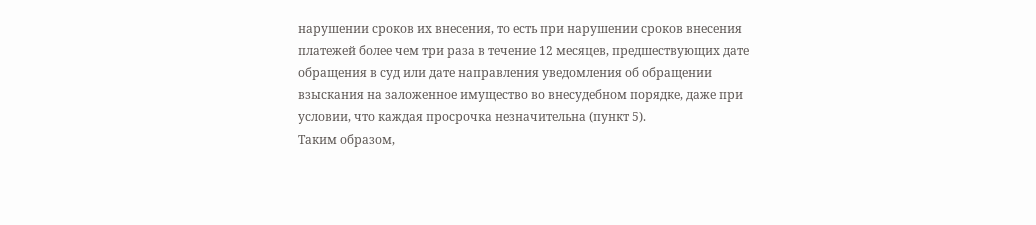нарушении сроков их внесения, то есть при нарушении сроков внесения платежей более чем три раза в течение 12 месяцев, предшествующих дате обращения в суд или дате направления уведомления об обращении взыскания на заложенное имущество во внесудебном порядке, даже при условии, что каждая просрочка незначительна (пункт 5).
Таким образом,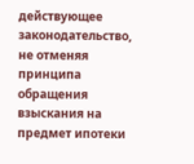действующее законодательство, не отменяя принципа обращения взыскания на предмет ипотеки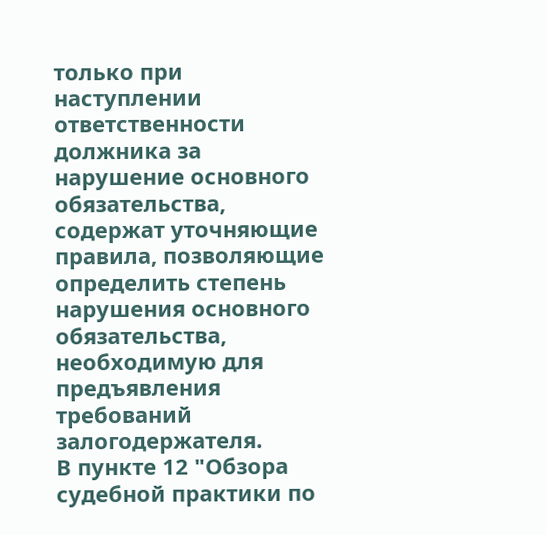только при наступлении ответственности должника за нарушение основного обязательства, содержат уточняющие правила, позволяющие определить степень нарушения основного обязательства, необходимую для предъявления требований залогодержателя.
В пункте 12 "Обзора судебной практики по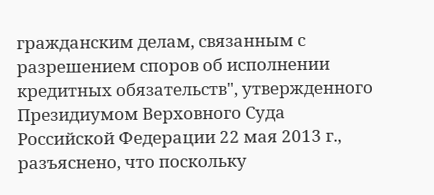гражданским делам, связанным с разрешением споров об исполнении кредитных обязательств", утвержденного Президиумом Верховного Суда Российской Федерации 22 мая 2013 г., разъяснено, что поскольку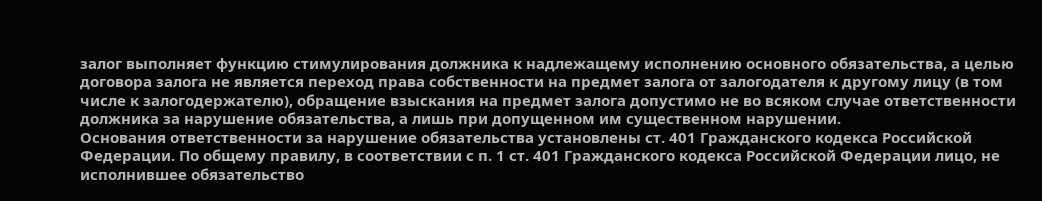залог выполняет функцию стимулирования должника к надлежащему исполнению основного обязательства, а целью договора залога не является переход права собственности на предмет залога от залогодателя к другому лицу (в том числе к залогодержателю), обращение взыскания на предмет залога допустимо не во всяком случае ответственности должника за нарушение обязательства, а лишь при допущенном им существенном нарушении.
Основания ответственности за нарушение обязательства установлены ст. 401 Гражданского кодекса Российской Федерации. По общему правилу, в соответствии с п. 1 ст. 401 Гражданского кодекса Российской Федерации лицо, не исполнившее обязательство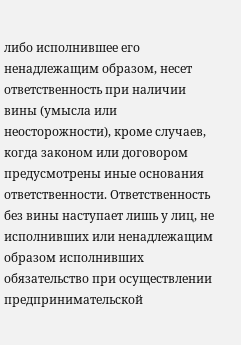либо исполнившее его ненадлежащим образом, несет ответственность при наличии вины (умысла или неосторожности), кроме случаев, когда законом или договором предусмотрены иные основания ответственности. Ответственность без вины наступает лишь у лиц, не исполнивших или ненадлежащим образом исполнивших обязательство при осуществлении предпринимательской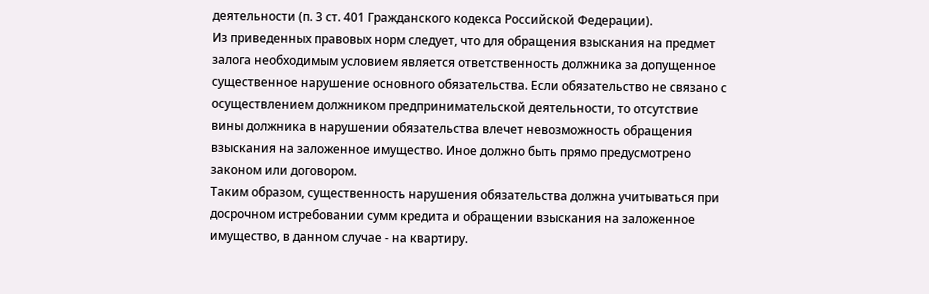деятельности (п. 3 ст. 401 Гражданского кодекса Российской Федерации).
Из приведенных правовых норм следует, что для обращения взыскания на предмет залога необходимым условием является ответственность должника за допущенное существенное нарушение основного обязательства. Если обязательство не связано с осуществлением должником предпринимательской деятельности, то отсутствие вины должника в нарушении обязательства влечет невозможность обращения взыскания на заложенное имущество. Иное должно быть прямо предусмотрено законом или договором.
Таким образом, существенность нарушения обязательства должна учитываться при досрочном истребовании сумм кредита и обращении взыскания на заложенное имущество, в данном случае - на квартиру.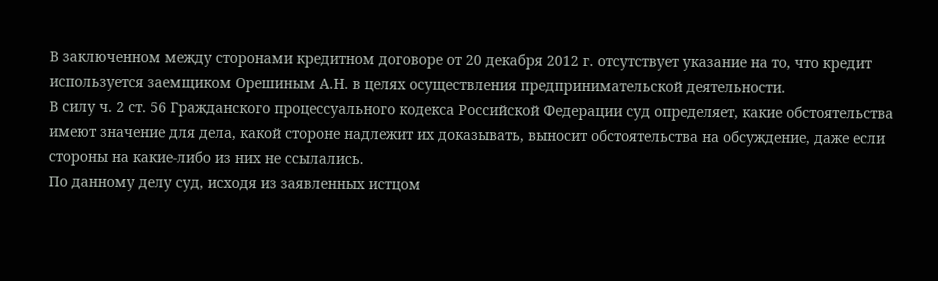В заключенном между сторонами кредитном договоре от 20 декабря 2012 г. отсутствует указание на то, что кредит используется заемщиком Орешиным А.Н. в целях осуществления предпринимательской деятельности.
В силу ч. 2 ст. 56 Гражданского процессуального кодекса Российской Федерации суд определяет, какие обстоятельства имеют значение для дела, какой стороне надлежит их доказывать, выносит обстоятельства на обсуждение, даже если стороны на какие-либо из них не ссылались.
По данному делу суд, исходя из заявленных истцом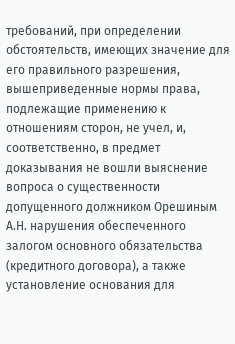требований, при определении обстоятельств, имеющих значение для его правильного разрешения, вышеприведенные нормы права, подлежащие применению к отношениям сторон, не учел, и, соответственно, в предмет доказывания не вошли выяснение вопроса о существенности допущенного должником Орешиным А.Н. нарушения обеспеченного залогом основного обязательства (кредитного договора), а также установление основания для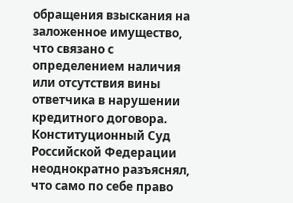обращения взыскания на заложенное имущество, что связано с определением наличия или отсутствия вины ответчика в нарушении кредитного договора.
Конституционный Суд Российской Федерации неоднократно разъяснял, что само по себе право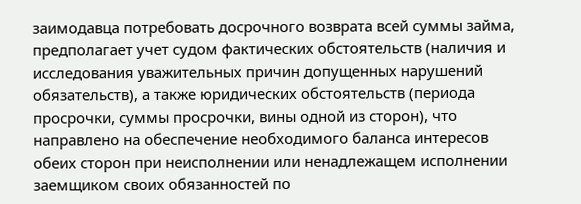заимодавца потребовать досрочного возврата всей суммы займа, предполагает учет судом фактических обстоятельств (наличия и исследования уважительных причин допущенных нарушений обязательств), а также юридических обстоятельств (периода просрочки, суммы просрочки, вины одной из сторон), что направлено на обеспечение необходимого баланса интересов обеих сторон при неисполнении или ненадлежащем исполнении заемщиком своих обязанностей по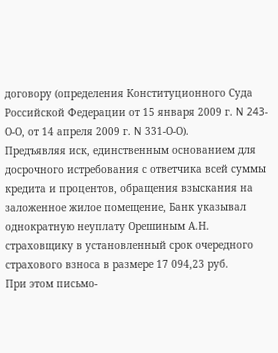договору (определения Конституционного Суда Российской Федерации от 15 января 2009 г. N 243-О-О, от 14 апреля 2009 г. N 331-О-О).
Предъявляя иск, единственным основанием для досрочного истребования с ответчика всей суммы кредита и процентов, обращения взыскания на заложенное жилое помещение, Банк указывал однократную неуплату Орешиным А.Н. страховщику в установленный срок очередного страхового взноса в размере 17 094,23 руб.
При этом письмо-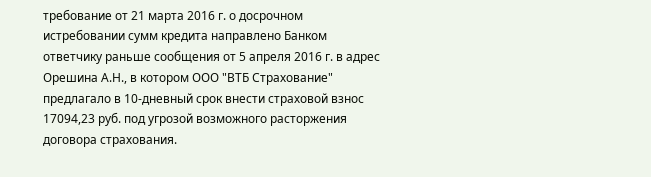требование от 21 марта 2016 г. о досрочном истребовании сумм кредита направлено Банком ответчику раньше сообщения от 5 апреля 2016 г. в адрес Орешина А.Н., в котором ООО "ВТБ Страхование" предлагало в 10-дневный срок внести страховой взнос 17094,23 руб. под угрозой возможного расторжения договора страхования.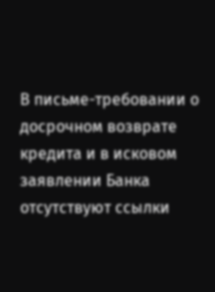В письме-требовании о досрочном возврате кредита и в исковом заявлении Банка отсутствуют ссылки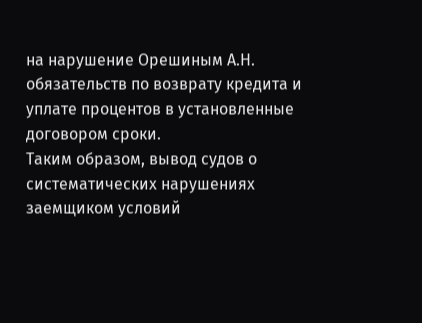на нарушение Орешиным А.Н. обязательств по возврату кредита и уплате процентов в установленные договором сроки.
Таким образом, вывод судов о систематических нарушениях заемщиком условий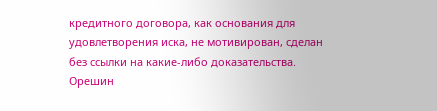кредитного договора, как основания для удовлетворения иска, не мотивирован, сделан без ссылки на какие-либо доказательства.
Орешин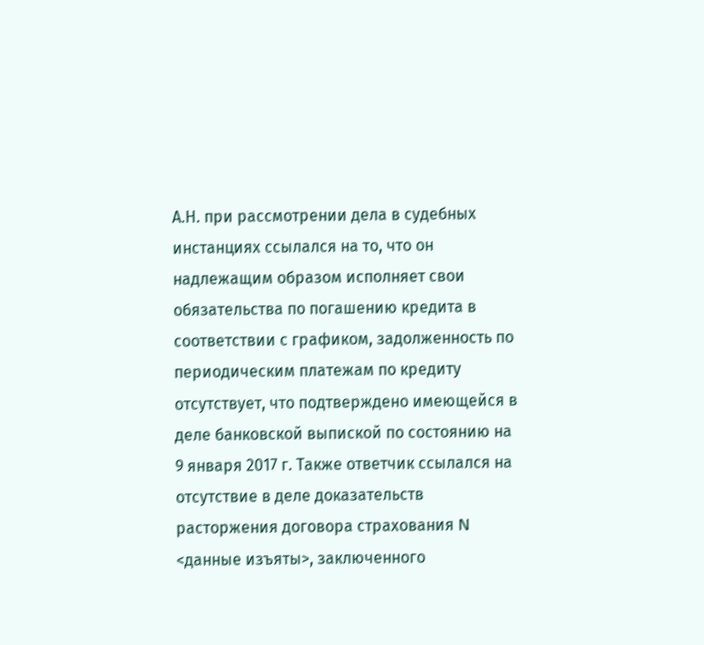А.Н. при рассмотрении дела в судебных инстанциях ссылался на то, что он надлежащим образом исполняет свои обязательства по погашению кредита в соответствии с графиком, задолженность по периодическим платежам по кредиту отсутствует, что подтверждено имеющейся в деле банковской выпиской по состоянию на 9 января 2017 г. Также ответчик ссылался на отсутствие в деле доказательств расторжения договора страхования N <данные изъяты>, заключенного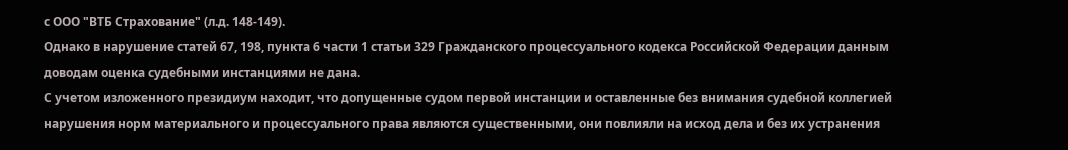с ООО "ВТБ Страхование" (л.д. 148-149).
Однако в нарушение статей 67, 198, пункта 6 части 1 статьи 329 Гражданского процессуального кодекса Российской Федерации данным доводам оценка судебными инстанциями не дана.
С учетом изложенного президиум находит, что допущенные судом первой инстанции и оставленные без внимания судебной коллегией нарушения норм материального и процессуального права являются существенными, они повлияли на исход дела и без их устранения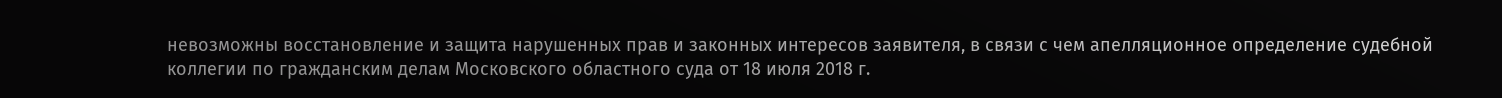невозможны восстановление и защита нарушенных прав и законных интересов заявителя, в связи с чем апелляционное определение судебной коллегии по гражданским делам Московского областного суда от 18 июля 2018 г.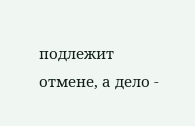подлежит отмене, а дело -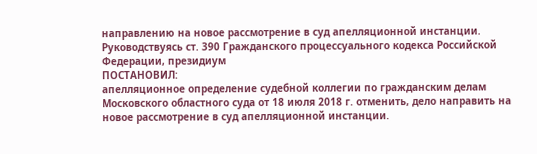направлению на новое рассмотрение в суд апелляционной инстанции.
Руководствуясь ст. 390 Гражданского процессуального кодекса Российской Федерации, президиум
ПОСТАНОВИЛ:
апелляционное определение судебной коллегии по гражданским делам Московского областного суда от 18 июля 2018 г. отменить, дело направить на новое рассмотрение в суд апелляционной инстанции.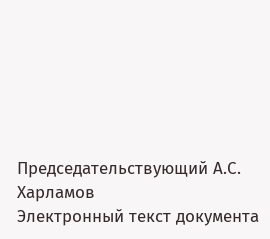Председательствующий А.С. Харламов
Электронный текст документа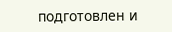подготовлен и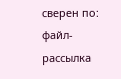сверен по:
файл-рассылка